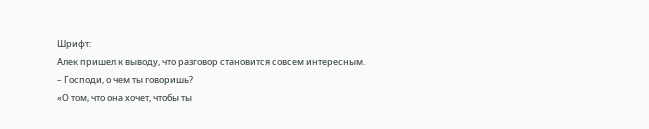Шрифт:
Алек пришел к выводу, что разговор становится совсем интересным.
– Господи, о чем ты говоришь?
«О том, что она хочет, чтобы ты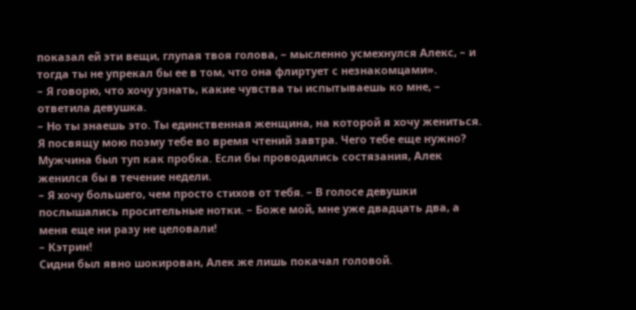показал ей эти вещи, глупая твоя голова, – мысленно усмехнулся Алекс, – и тогда ты не упрекал бы ее в том, что она флиртует с незнакомцами».
– Я говорю, что хочу узнать, какие чувства ты испытываешь ко мне, – ответила девушка.
– Но ты знаешь это. Ты единственная женщина, на которой я хочу жениться. Я посвящу мою поэму тебе во время чтений завтра. Чего тебе еще нужно?
Мужчина был туп как пробка. Если бы проводились состязания, Алек женился бы в течение недели.
– Я хочу большего, чем просто стихов от тебя. – В голосе девушки послышались просительные нотки. – Боже мой, мне уже двадцать два, а меня еще ни разу не целовали!
– Кэтрин!
Сидни был явно шокирован, Алек же лишь покачал головой.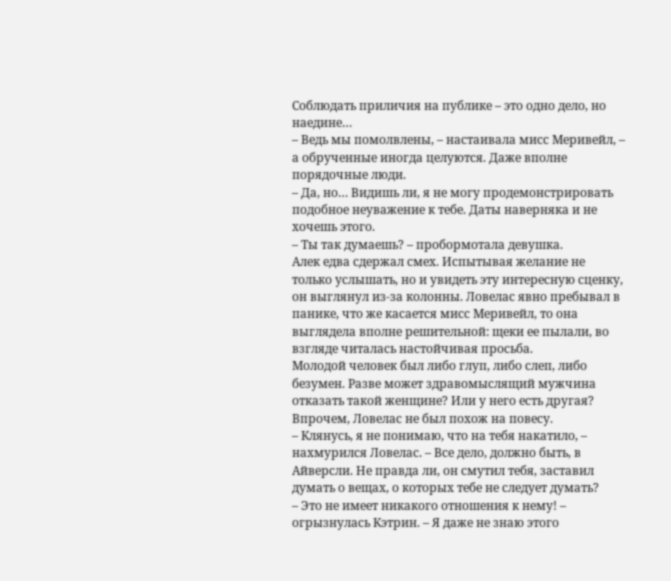Соблюдать приличия на публике – это одно дело, но наедине…
– Ведь мы помолвлены, – настаивала мисс Меривейл, – а обрученные иногда целуются. Даже вполне порядочные люди.
– Да, но… Видишь ли, я не могу продемонстрировать подобное неуважение к тебе. Даты наверняка и не хочешь этого.
– Ты так думаешь? – пробормотала девушка.
Алек едва сдержал смех. Испытывая желание не только услышать, но и увидеть эту интересную сценку, он выглянул из-за колонны. Ловелас явно пребывал в панике, что же касается мисс Меривейл, то она выглядела вполне решительной: щеки ее пылали, во взгляде читалась настойчивая просьба.
Молодой человек был либо глуп, либо слеп, либо безумен. Разве может здравомыслящий мужчина отказать такой женщине? Или у него есть другая? Впрочем, Ловелас не был похож на повесу.
– Клянусь, я не понимаю, что на тебя накатило, – нахмурился Ловелас. – Все дело, должно быть, в Айверсли. Не правда ли, он смутил тебя, заставил думать о вещах, о которых тебе не следует думать?
– Это не имеет никакого отношения к нему! – огрызнулась Кэтрин. – Я даже не знаю этого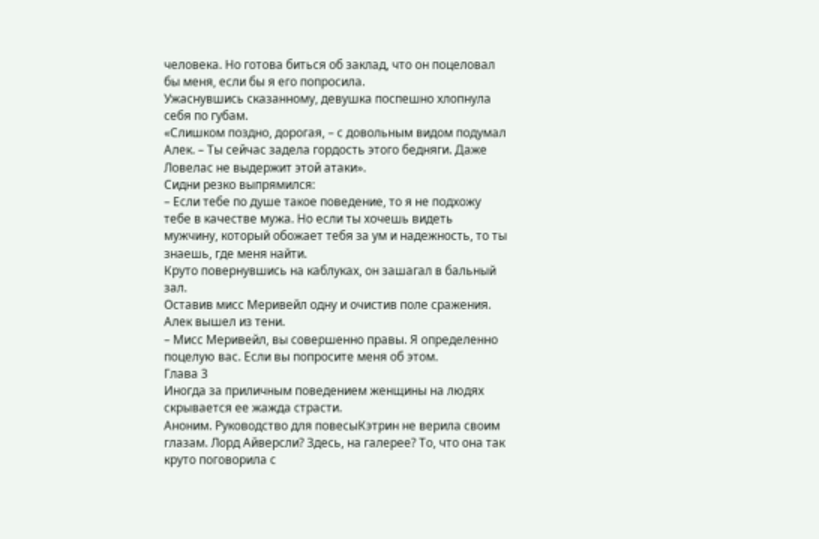человека. Но готова биться об заклад, что он поцеловал бы меня, если бы я его попросила.
Ужаснувшись сказанному, девушка поспешно хлопнула себя по губам.
«Слишком поздно, дорогая, – с довольным видом подумал Алек. – Ты сейчас задела гордость этого бедняги. Даже Ловелас не выдержит этой атаки».
Сидни резко выпрямился:
– Если тебе по душе такое поведение, то я не подхожу тебе в качестве мужа. Но если ты хочешь видеть мужчину, который обожает тебя за ум и надежность, то ты знаешь, где меня найти.
Круто повернувшись на каблуках, он зашагал в бальный зал.
Оставив мисс Меривейл одну и очистив поле сражения. Алек вышел из тени.
– Мисс Меривейл, вы совершенно правы. Я определенно поцелую вас. Если вы попросите меня об этом.
Глава 3
Иногда за приличным поведением женщины на людях скрывается ее жажда страсти.
Аноним. Руководство для повесыКэтрин не верила своим глазам. Лорд Айверсли? Здесь, на галерее? То, что она так круто поговорила с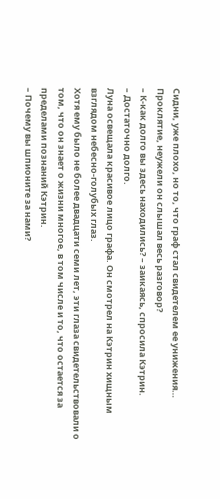Сидни, уже плохо, но то, что граф стал свидетелем ее унижения… Проклятие, неужели он слышал весь разговор?
– К-как долго вы здесь находились? – заикаясь, спросила Кэтрин.
– Достаточно долго.
Луна освещала красивое лицо графа. Он смотрел на Кэтрин хищным взглядом небесно-голубых глаз.
Хотя ему было не более двадцати семи лет, эти глаза свидетельствовали о том, что он знает о жизни многое, в том числе и то, что остается за пределами познаний Кэтрин.
– Почему вы шпионите за нами?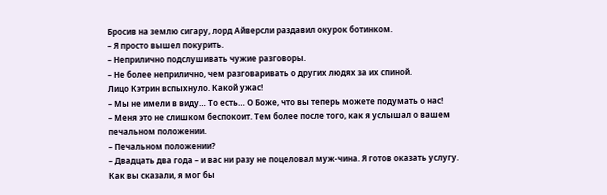Бросив на землю сигару, лорд Айверсли раздавил окурок ботинком.
– Я просто вышел покурить.
– Неприлично подслушивать чужие разговоры.
– Не более неприлично, чем разговаривать о других людях за их спиной.
Лицо Кэтрин вспыхнуло. Какой ужас!
– Мы не имели в виду… То есть… О Боже, что вы теперь можете подумать о нас!
– Меня это не слишком беспокоит. Тем более после того, как я услышал о вашем печальном положении.
– Печальном положении?
– Двадцать два года – и вас ни разу не поцеловал муж-чина. Я готов оказать услугу. Как вы сказали, я мог бы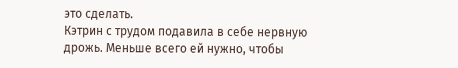это сделать.
Кэтрин с трудом подавила в себе нервную дрожь. Меньше всего ей нужно, чтобы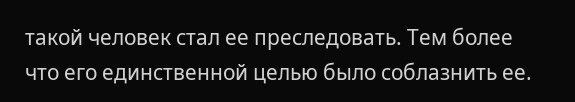такой человек стал ее преследовать. Тем более что его единственной целью было соблазнить ее.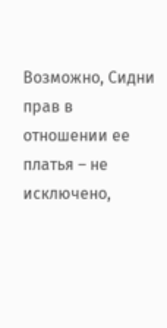Возможно, Сидни прав в отношении ее платья – не исключено,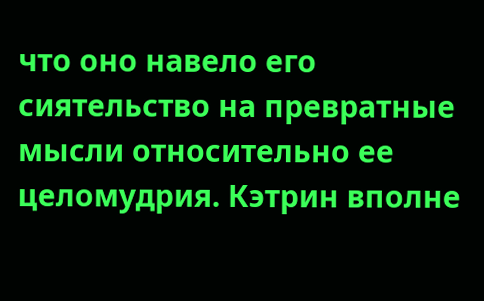что оно навело его сиятельство на превратные мысли относительно ее целомудрия. Кэтрин вполне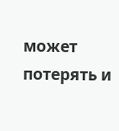может потерять и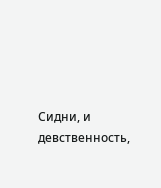Сидни, и девственность,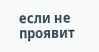если не проявит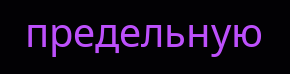предельную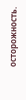осторожность.